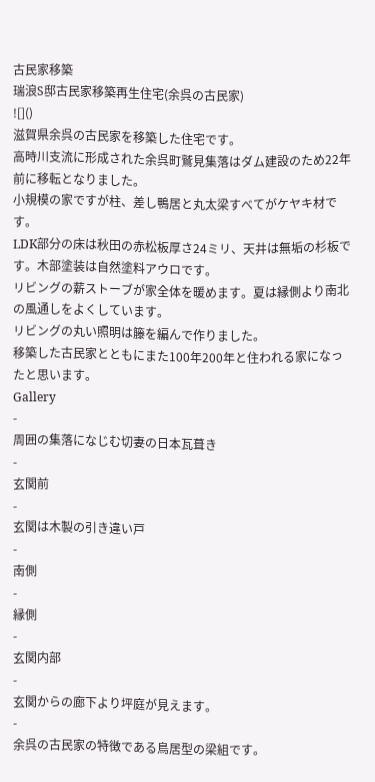古民家移築
瑞浪S邸古民家移築再生住宅(余呉の古民家)
![]()
滋賀県余呉の古民家を移築した住宅です。
高時川支流に形成された余呉町鷲見集落はダム建設のため22年前に移転となりました。
小規模の家ですが柱、差し鴨居と丸太梁すべてがケヤキ材です。
LDK部分の床は秋田の赤松板厚さ24ミリ、天井は無垢の杉板です。木部塗装は自然塗料アウロです。
リビングの薪ストーブが家全体を暖めます。夏は縁側より南北の風通しをよくしています。
リビングの丸い照明は籐を編んで作りました。
移築した古民家とともにまた100年200年と住われる家になったと思います。
Gallery
-
周囲の集落になじむ切妻の日本瓦葺き
-
玄関前
-
玄関は木製の引き違い戸
-
南側
-
縁側
-
玄関内部
-
玄関からの廊下より坪庭が見えます。
-
余呉の古民家の特徴である鳥居型の梁組です。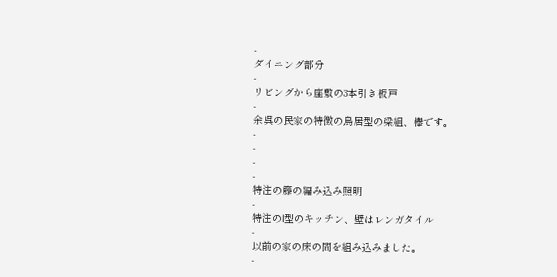-
ダイニング部分
-
リビングから座敷の3本引き板戸
-
余呉の民家の特徴の鳥居型の梁組、欅です。
-
-
-
-
特注の籐の編み込み照明
-
特注のl型のキッチン、壁はレンガタイル
-
以前の家の床の間を組み込みました。
-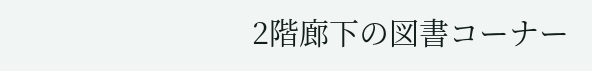2階廊下の図書コーナー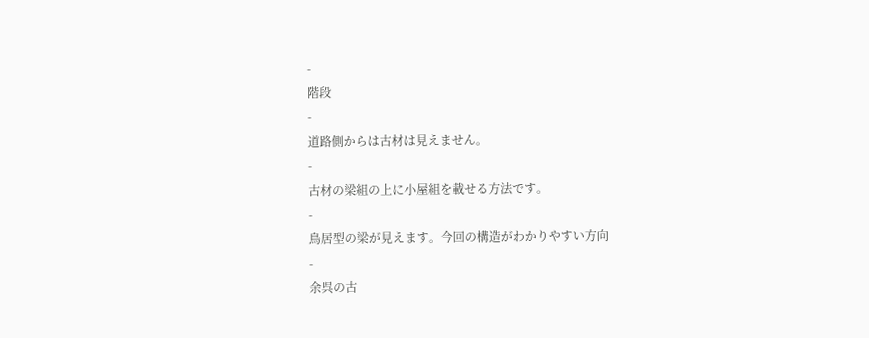-
階段
-
道路側からは古材は見えません。
-
古材の梁組の上に小屋組を載せる方法です。
-
鳥居型の梁が見えます。今回の構造がわかりやすい方向
-
余呉の古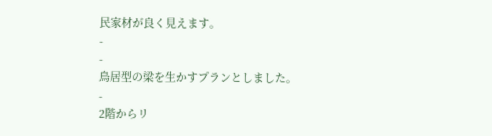民家材が良く見えます。
-
-
鳥居型の梁を生かすプランとしました。
-
2階からリ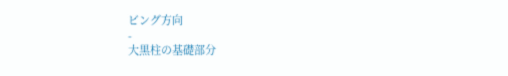ビング方向
-
大黒柱の基礎部分